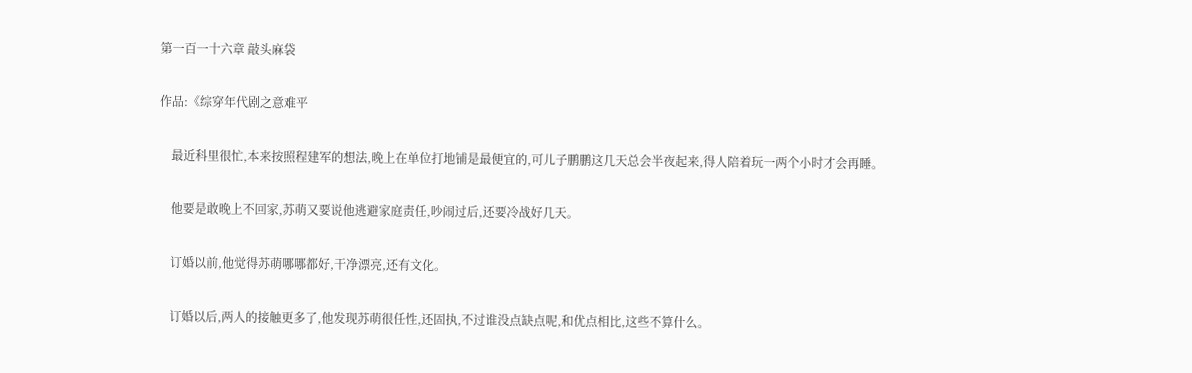第一百一十六章 敲头麻袋

作品:《综穿年代剧之意难平

    最近科里很忙,本来按照程建军的想法,晚上在单位打地铺是最便宜的,可儿子鹏鹏这几天总会半夜起来,得人陪着玩一两个小时才会再睡。

    他要是敢晚上不回家,苏萌又要说他逃避家庭责任,吵闹过后,还要冷战好几天。

    订婚以前,他觉得苏萌哪哪都好,干净漂亮,还有文化。

    订婚以后,两人的接触更多了,他发现苏萌很任性,还固执,不过谁没点缺点呢,和优点相比,这些不算什么。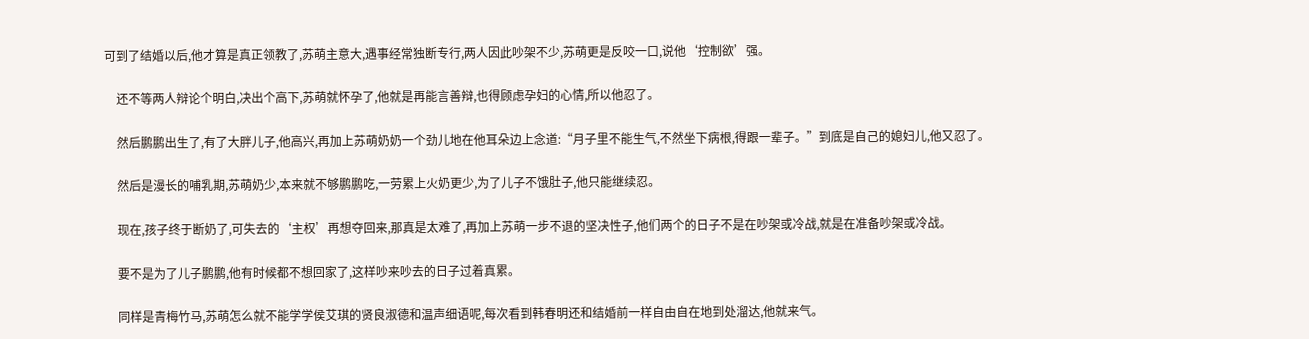可到了结婚以后,他才算是真正领教了,苏萌主意大,遇事经常独断专行,两人因此吵架不少,苏萌更是反咬一口,说他‘控制欲’强。

    还不等两人辩论个明白,决出个高下,苏萌就怀孕了,他就是再能言善辩,也得顾虑孕妇的心情,所以他忍了。

    然后鹏鹏出生了,有了大胖儿子,他高兴,再加上苏萌奶奶一个劲儿地在他耳朵边上念道:“月子里不能生气,不然坐下病根,得跟一辈子。”到底是自己的媳妇儿,他又忍了。

    然后是漫长的哺乳期,苏萌奶少,本来就不够鹏鹏吃,一劳累上火奶更少,为了儿子不饿肚子,他只能继续忍。

    现在,孩子终于断奶了,可失去的‘主权’再想夺回来,那真是太难了,再加上苏萌一步不退的坚决性子,他们两个的日子不是在吵架或冷战,就是在准备吵架或冷战。

    要不是为了儿子鹏鹏,他有时候都不想回家了,这样吵来吵去的日子过着真累。

    同样是青梅竹马,苏萌怎么就不能学学侯艾琪的贤良淑德和温声细语呢,每次看到韩春明还和结婚前一样自由自在地到处溜达,他就来气。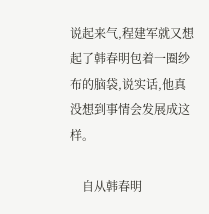说起来气,程建军就又想起了韩春明包着一圈纱布的脑袋,说实话,他真没想到事情会发展成这样。

    自从韩春明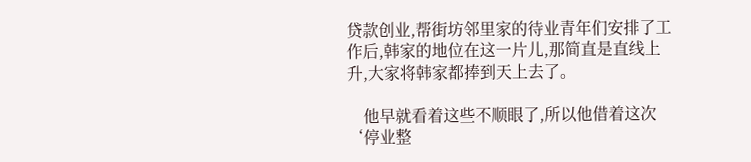贷款创业,帮街坊邻里家的待业青年们安排了工作后,韩家的地位在这一片儿,那简直是直线上升,大家将韩家都捧到天上去了。

    他早就看着这些不顺眼了,所以他借着这次‘停业整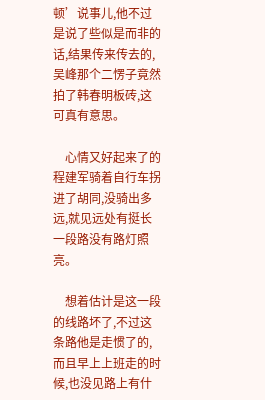顿’说事儿,他不过是说了些似是而非的话,结果传来传去的,吴峰那个二愣子竟然拍了韩春明板砖,这可真有意思。

    心情又好起来了的程建军骑着自行车拐进了胡同,没骑出多远,就见远处有挺长一段路没有路灯照亮。

    想着估计是这一段的线路坏了,不过这条路他是走惯了的,而且早上上班走的时候,也没见路上有什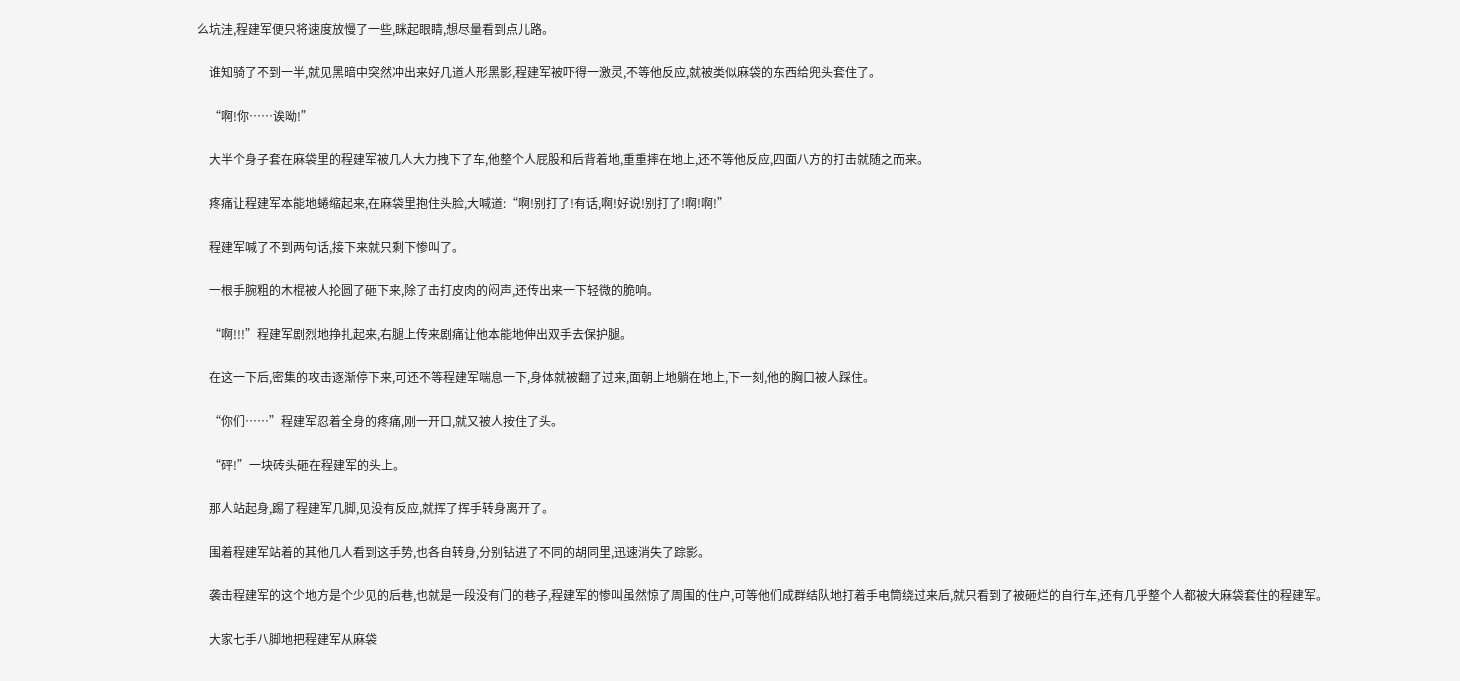么坑洼,程建军便只将速度放慢了一些,眯起眼睛,想尽量看到点儿路。

    谁知骑了不到一半,就见黑暗中突然冲出来好几道人形黑影,程建军被吓得一激灵,不等他反应,就被类似麻袋的东西给兜头套住了。

    “啊!你……诶呦!”

    大半个身子套在麻袋里的程建军被几人大力拽下了车,他整个人屁股和后背着地,重重摔在地上,还不等他反应,四面八方的打击就随之而来。

    疼痛让程建军本能地蜷缩起来,在麻袋里抱住头脸,大喊道:“啊!别打了!有话,啊!好说!别打了!啊!啊!”

    程建军喊了不到两句话,接下来就只剩下惨叫了。

    一根手腕粗的木棍被人抡圆了砸下来,除了击打皮肉的闷声,还传出来一下轻微的脆响。

    “啊!!!”程建军剧烈地挣扎起来,右腿上传来剧痛让他本能地伸出双手去保护腿。

    在这一下后,密集的攻击逐渐停下来,可还不等程建军喘息一下,身体就被翻了过来,面朝上地躺在地上,下一刻,他的胸口被人踩住。

    “你们……”程建军忍着全身的疼痛,刚一开口,就又被人按住了头。

    “砰!”一块砖头砸在程建军的头上。

    那人站起身,踢了程建军几脚,见没有反应,就挥了挥手转身离开了。

    围着程建军站着的其他几人看到这手势,也各自转身,分别钻进了不同的胡同里,迅速消失了踪影。

    袭击程建军的这个地方是个少见的后巷,也就是一段没有门的巷子,程建军的惨叫虽然惊了周围的住户,可等他们成群结队地打着手电筒绕过来后,就只看到了被砸烂的自行车,还有几乎整个人都被大麻袋套住的程建军。

    大家七手八脚地把程建军从麻袋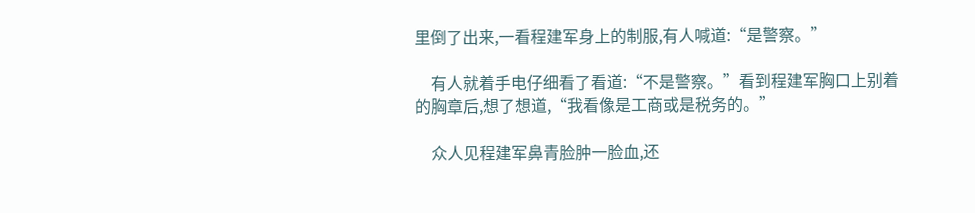里倒了出来,一看程建军身上的制服,有人喊道:“是警察。”

    有人就着手电仔细看了看道:“不是警察。”看到程建军胸口上别着的胸章后,想了想道,“我看像是工商或是税务的。”

    众人见程建军鼻青脸肿一脸血,还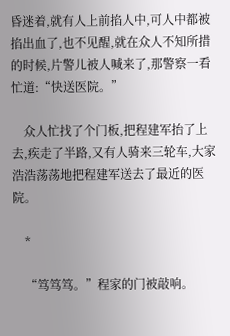昏迷着,就有人上前掐人中,可人中都被掐出血了,也不见醒,就在众人不知所措的时候,片警儿被人喊来了,那警察一看忙道:“快送医院。”

    众人忙找了个门板,把程建军抬了上去,疾走了半路,又有人骑来三轮车,大家浩浩荡荡地把程建军送去了最近的医院。

    *

    “笃笃笃。”程家的门被敲响。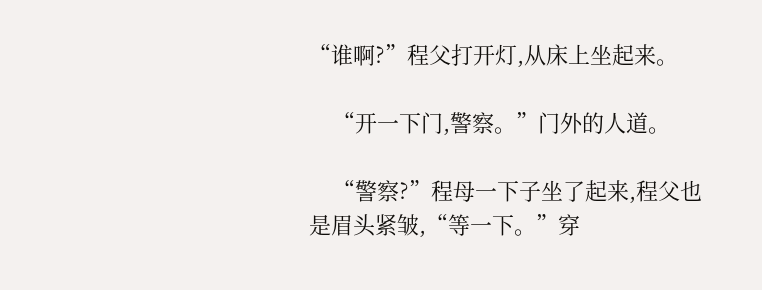“谁啊?”程父打开灯,从床上坐起来。

    “开一下门,警察。”门外的人道。

    “警察?”程母一下子坐了起来,程父也是眉头紧皱,“等一下。”穿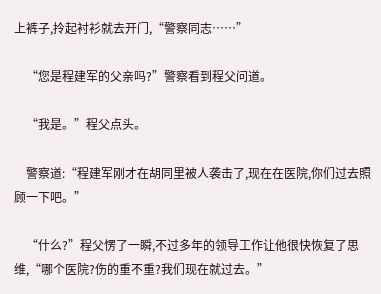上裤子,拎起衬衫就去开门,“警察同志……”

    “您是程建军的父亲吗?”警察看到程父问道。

    “我是。”程父点头。

    警察道:“程建军刚才在胡同里被人袭击了,现在在医院,你们过去照顾一下吧。”

    “什么?”程父愣了一瞬,不过多年的领导工作让他很快恢复了思维,“哪个医院?伤的重不重?我们现在就过去。”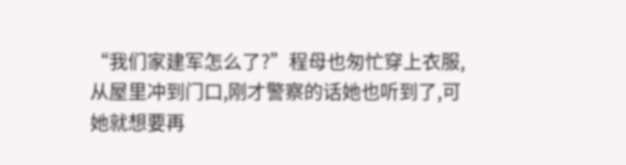“我们家建军怎么了?”程母也匆忙穿上衣服,从屋里冲到门口,刚才警察的话她也听到了,可她就想要再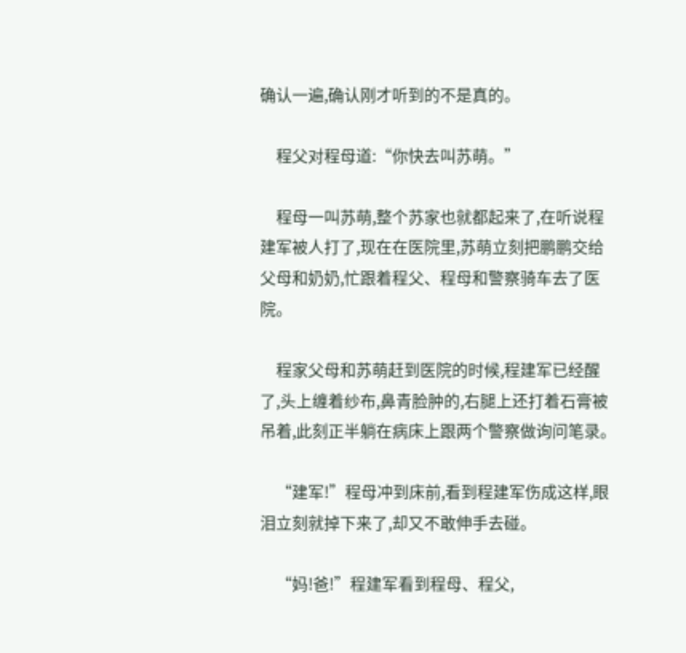确认一遍,确认刚才听到的不是真的。

    程父对程母道:“你快去叫苏萌。”

    程母一叫苏萌,整个苏家也就都起来了,在听说程建军被人打了,现在在医院里,苏萌立刻把鹏鹏交给父母和奶奶,忙跟着程父、程母和警察骑车去了医院。

    程家父母和苏萌赶到医院的时候,程建军已经醒了,头上缠着纱布,鼻青脸肿的,右腿上还打着石膏被吊着,此刻正半躺在病床上跟两个警察做询问笔录。

    “建军!”程母冲到床前,看到程建军伤成这样,眼泪立刻就掉下来了,却又不敢伸手去碰。

    “妈!爸!”程建军看到程母、程父,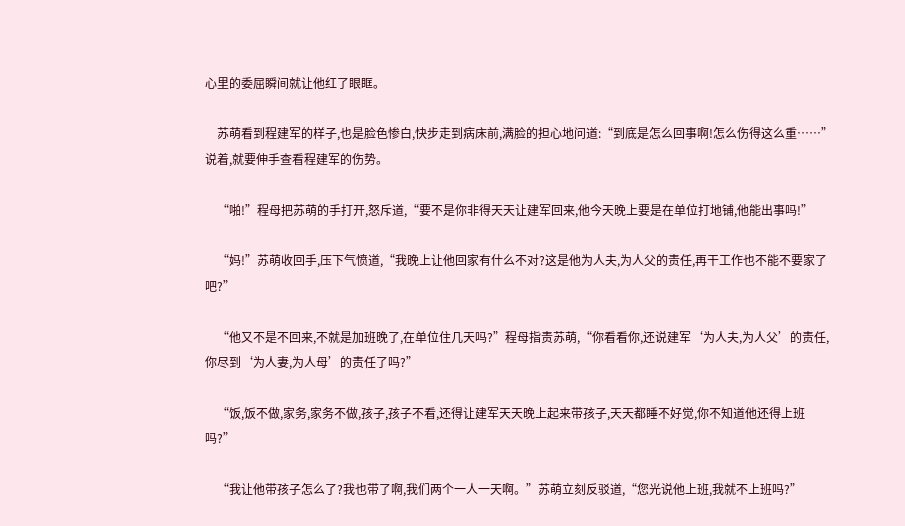心里的委屈瞬间就让他红了眼眶。

    苏萌看到程建军的样子,也是脸色惨白,快步走到病床前,满脸的担心地问道:“到底是怎么回事啊!怎么伤得这么重……”说着,就要伸手查看程建军的伤势。

    “啪!”程母把苏萌的手打开,怒斥道,“要不是你非得天天让建军回来,他今天晚上要是在单位打地铺,他能出事吗!”

    “妈!”苏萌收回手,压下气愤道,“我晚上让他回家有什么不对?这是他为人夫,为人父的责任,再干工作也不能不要家了吧?”

    “他又不是不回来,不就是加班晚了,在单位住几天吗?”程母指责苏萌,“你看看你,还说建军‘为人夫,为人父’的责任,你尽到‘为人妻,为人母’的责任了吗?”

    “饭,饭不做,家务,家务不做,孩子,孩子不看,还得让建军天天晚上起来带孩子,天天都睡不好觉,你不知道他还得上班吗?”

    “我让他带孩子怎么了?我也带了啊,我们两个一人一天啊。”苏萌立刻反驳道,“您光说他上班,我就不上班吗?”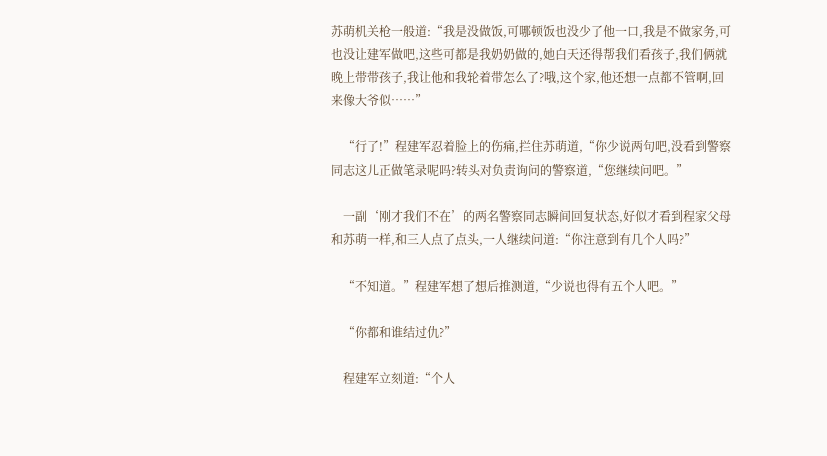苏萌机关枪一般道:“我是没做饭,可哪顿饭也没少了他一口,我是不做家务,可也没让建军做吧,这些可都是我奶奶做的,她白天还得帮我们看孩子,我们俩就晚上带带孩子,我让他和我轮着带怎么了?哦,这个家,他还想一点都不管啊,回来像大爷似……”

    “行了!”程建军忍着脸上的伤痛,拦住苏萌道,“你少说两句吧,没看到警察同志这儿正做笔录呢吗?转头对负责询问的警察道,“您继续问吧。”

    一副‘刚才我们不在’的两名警察同志瞬间回复状态,好似才看到程家父母和苏萌一样,和三人点了点头,一人继续问道:“你注意到有几个人吗?”

    “不知道。”程建军想了想后推测道,“少说也得有五个人吧。”

    “你都和谁结过仇?”

    程建军立刻道:“个人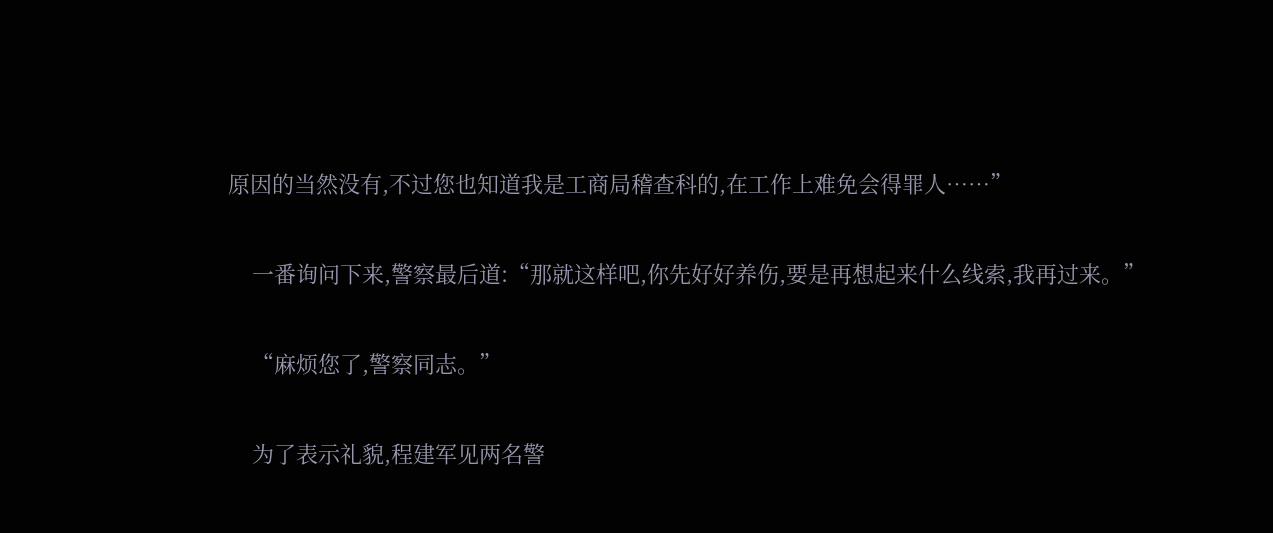原因的当然没有,不过您也知道我是工商局稽查科的,在工作上难免会得罪人……”

    一番询问下来,警察最后道:“那就这样吧,你先好好养伤,要是再想起来什么线索,我再过来。”

    “麻烦您了,警察同志。”

    为了表示礼貌,程建军见两名警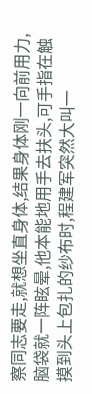察同志要走,就想坐直身体,结果身体刚一向前用力,脑袋就一阵眩晕,他本能地用手去扶头,可手指在触摸到头上包扎的纱布时,程建军突然大叫一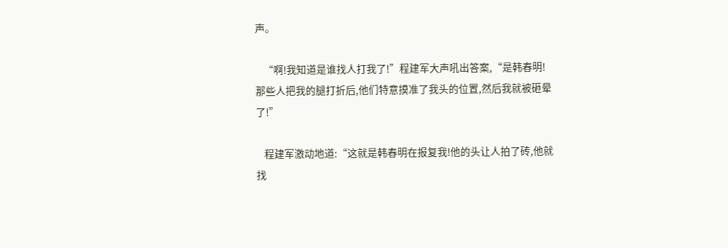声。

    “啊!我知道是谁找人打我了!”程建军大声吼出答案,“是韩春明!那些人把我的腿打折后,他们特意摸准了我头的位置,然后我就被砸晕了!”

    程建军激动地道:“这就是韩春明在报复我!他的头让人拍了砖,他就找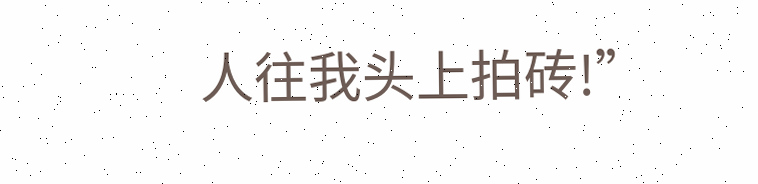人往我头上拍砖!”